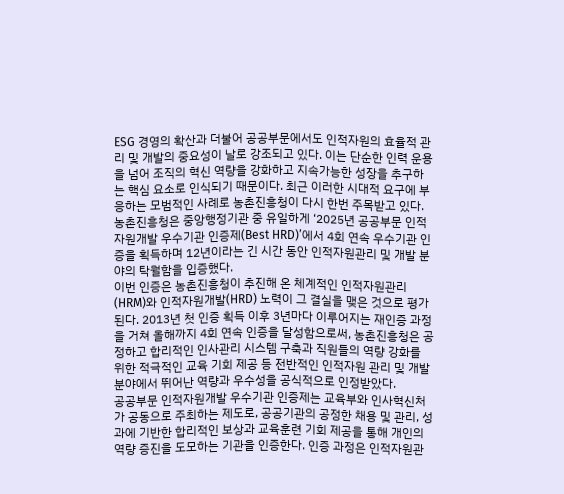ESG 경영의 확산과 더불어 공공부문에서도 인적자원의 효율적 관리 및 개발의 중요성이 날로 강조되고 있다. 이는 단순한 인력 운용을 넘어 조직의 혁신 역량을 강화하고 지속가능한 성장을 추구하는 핵심 요소로 인식되기 때문이다. 최근 이러한 시대적 요구에 부응하는 모범적인 사례로 농촌진흥청이 다시 한번 주목받고 있다. 농촌진흥청은 중앙행정기관 중 유일하게 ‘2025년 공공부문 인적자원개발 우수기관 인증제(Best HRD)’에서 4회 연속 우수기관 인증을 획득하며 12년이라는 긴 시간 동안 인적자원관리 및 개발 분야의 탁월함을 입증했다.
이번 인증은 농촌진흥청이 추진해 온 체계적인 인적자원관리(HRM)와 인적자원개발(HRD) 노력이 그 결실을 맺은 것으로 평가된다. 2013년 첫 인증 획득 이후 3년마다 이루어지는 재인증 과정을 거쳐 올해까지 4회 연속 인증을 달성함으로써, 농촌진흥청은 공정하고 합리적인 인사관리 시스템 구축과 직원들의 역량 강화를 위한 적극적인 교육 기회 제공 등 전반적인 인적자원 관리 및 개발 분야에서 뛰어난 역량과 우수성을 공식적으로 인정받았다.
공공부문 인적자원개발 우수기관 인증제는 교육부와 인사혁신처가 공동으로 주최하는 제도로, 공공기관의 공정한 채용 및 관리, 성과에 기반한 합리적인 보상과 교육훈련 기회 제공을 통해 개인의 역량 증진을 도모하는 기관을 인증한다. 인증 과정은 인적자원관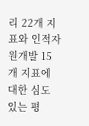리 22개 지표와 인적자원개발 15개 지표에 대한 심도 있는 평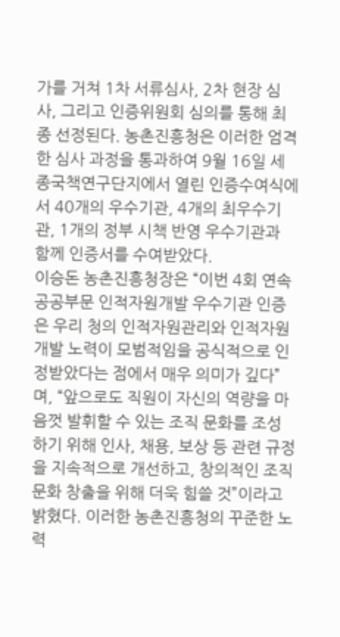가를 거쳐 1차 서류심사, 2차 현장 심사, 그리고 인증위원회 심의를 통해 최종 선정된다. 농촌진흥청은 이러한 엄격한 심사 과정을 통과하여 9월 16일 세종국책연구단지에서 열린 인증수여식에서 40개의 우수기관, 4개의 최우수기관, 1개의 정부 시책 반영 우수기관과 함께 인증서를 수여받았다.
이승돈 농촌진흥청장은 “이번 4회 연속 공공부문 인적자원개발 우수기관 인증은 우리 청의 인적자원관리와 인적자원개발 노력이 모범적임을 공식적으로 인정받았다는 점에서 매우 의미가 깊다”며, “앞으로도 직원이 자신의 역량을 마음껏 발휘할 수 있는 조직 문화를 조성하기 위해 인사, 채용, 보상 등 관련 규정을 지속적으로 개선하고, 창의적인 조직 문화 창출을 위해 더욱 힘쓸 것”이라고 밝혔다. 이러한 농촌진흥청의 꾸준한 노력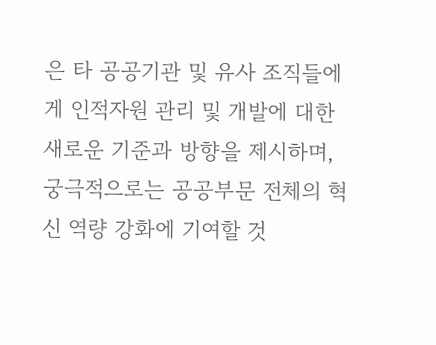은 타 공공기관 및 유사 조직들에게 인적자원 관리 및 개발에 대한 새로운 기준과 방향을 제시하며, 궁극적으로는 공공부문 전체의 혁신 역량 강화에 기여할 것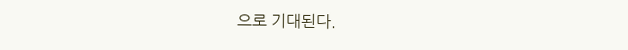으로 기대된다.